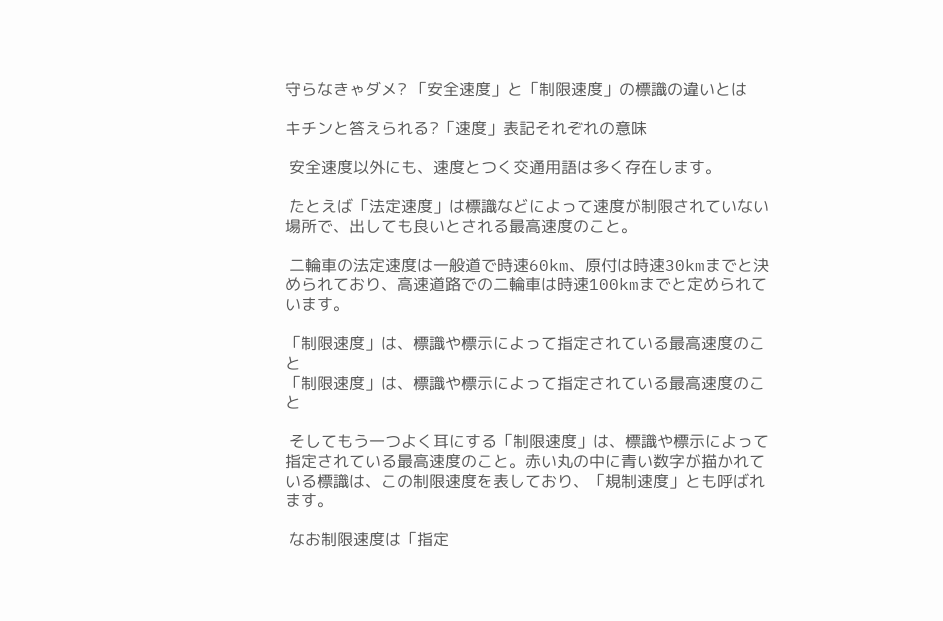守らなきゃダメ? 「安全速度」と「制限速度」の標識の違いとは

キチンと答えられる?「速度」表記それぞれの意味

 安全速度以外にも、速度とつく交通用語は多く存在します。

 たとえば「法定速度」は標識などによって速度が制限されていない場所で、出しても良いとされる最高速度のこと。

 二輪車の法定速度は一般道で時速60km、原付は時速30kmまでと決められており、高速道路での二輪車は時速100kmまでと定められています。

「制限速度」は、標識や標示によって指定されている最高速度のこと
「制限速度」は、標識や標示によって指定されている最高速度のこと

 そしてもう一つよく耳にする「制限速度」は、標識や標示によって指定されている最高速度のこと。赤い丸の中に青い数字が描かれている標識は、この制限速度を表しており、「規制速度」とも呼ばれます。

 なお制限速度は「指定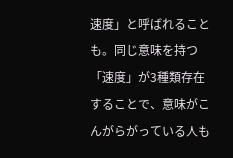速度」と呼ばれることも。同じ意味を持つ「速度」が3種類存在することで、意味がこんがらがっている人も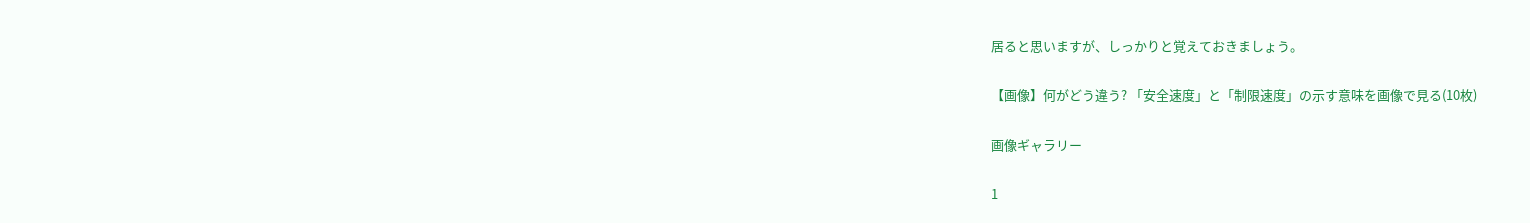居ると思いますが、しっかりと覚えておきましょう。

【画像】何がどう違う? 「安全速度」と「制限速度」の示す意味を画像で見る(10枚)

画像ギャラリー

1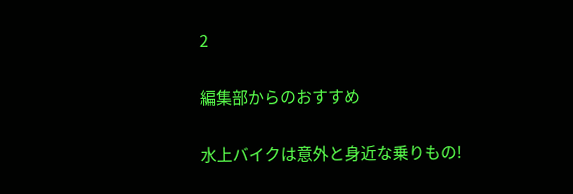2

編集部からのおすすめ

水上バイクは意外と身近な乗りもの!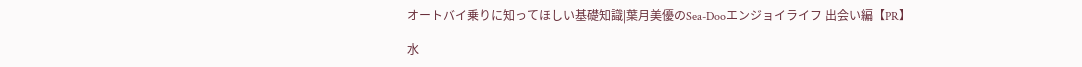オートバイ乗りに知ってほしい基礎知識|葉月美優のSea-Dooエンジョイライフ 出会い編【PR】

水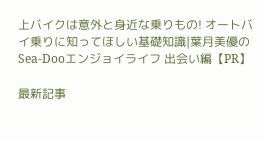上バイクは意外と身近な乗りもの! オートバイ乗りに知ってほしい基礎知識|葉月美優のSea-Dooエンジョイライフ 出会い編【PR】

最新記事